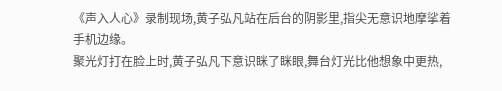《声入人心》录制现场,黄子弘凡站在后台的阴影里,指尖无意识地摩挲着手机边缘。
聚光灯打在脸上时,黄子弘凡下意识眯了眯眼,舞台灯光比他想象中更热,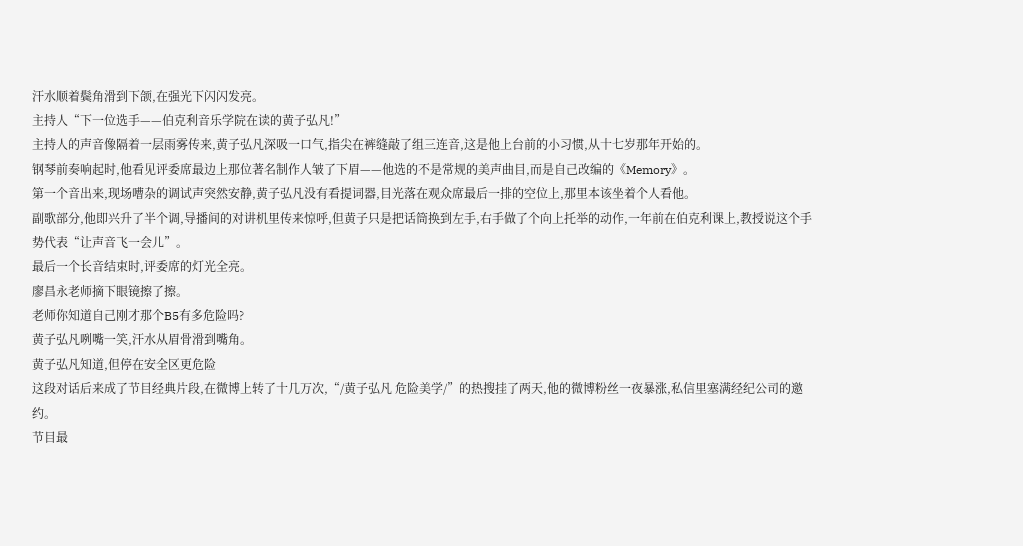汗水顺着鬓角滑到下颌,在强光下闪闪发亮。
主持人“下一位选手——伯克利音乐学院在读的黄子弘凡!”
主持人的声音像隔着一层雨雾传来,黄子弘凡深吸一口气,指尖在裤缝敲了组三连音,这是他上台前的小习惯,从十七岁那年开始的。
钢琴前奏响起时,他看见评委席最边上那位著名制作人皱了下眉——他选的不是常规的美声曲目,而是自己改编的《Memory》。
第一个音出来,现场嘈杂的调试声突然安静,黄子弘凡没有看提词器,目光落在观众席最后一排的空位上,那里本该坐着个人看他。
副歌部分,他即兴升了半个调,导播间的对讲机里传来惊呼,但黄子只是把话筒换到左手,右手做了个向上托举的动作,一年前在伯克利课上,教授说这个手势代表“让声音飞一会儿”。
最后一个长音结束时,评委席的灯光全亮。
廖昌永老师摘下眼镜擦了擦。
老师你知道自己刚才那个B5有多危险吗?
黄子弘凡咧嘴一笑,汗水从眉骨滑到嘴角。
黄子弘凡知道,但停在安全区更危险
这段对话后来成了节目经典片段,在微博上转了十几万次,“/黄子弘凡 危险美学/”的热搜挂了两天,他的微博粉丝一夜暴涨,私信里塞满经纪公司的邀约。
节目最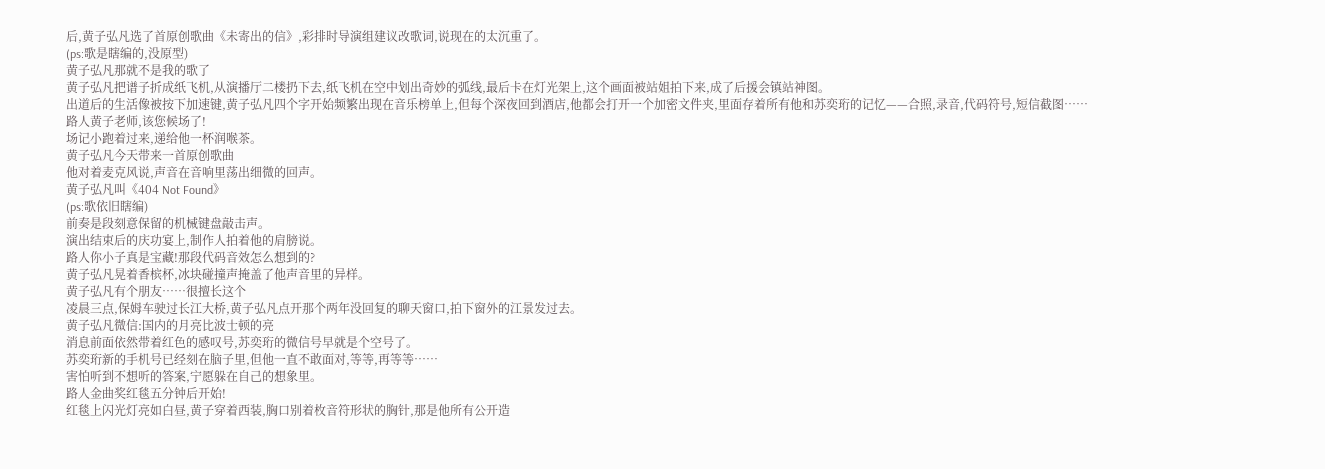后,黄子弘凡选了首原创歌曲《未寄出的信》,彩排时导演组建议改歌词,说现在的太沉重了。
(ps:歌是瞎编的,没原型)
黄子弘凡那就不是我的歌了
黄子弘凡把谱子折成纸飞机,从演播厅二楼扔下去,纸飞机在空中划出奇妙的弧线,最后卡在灯光架上,这个画面被站姐拍下来,成了后援会镇站神图。
出道后的生活像被按下加速键,黄子弘凡四个字开始频繁出现在音乐榜单上,但每个深夜回到酒店,他都会打开一个加密文件夹,里面存着所有他和苏奕珩的记忆——合照,录音,代码符号,短信截图……
路人黄子老师,该您候场了!
场记小跑着过来,递给他一杯润喉茶。
黄子弘凡今天带来一首原创歌曲
他对着麦克风说,声音在音响里荡出细微的回声。
黄子弘凡叫《404 Not Found》
(ps:歌依旧瞎编)
前奏是段刻意保留的机械键盘敲击声。
演出结束后的庆功宴上,制作人拍着他的肩膀说。
路人你小子真是宝藏!那段代码音效怎么想到的?
黄子弘凡晃着香槟杯,冰块碰撞声掩盖了他声音里的异样。
黄子弘凡有个朋友……很擅长这个
凌晨三点,保姆车驶过长江大桥,黄子弘凡点开那个两年没回复的聊天窗口,拍下窗外的江景发过去。
黄子弘凡微信:国内的月亮比波士顿的亮
消息前面依然带着红色的感叹号,苏奕珩的微信号早就是个空号了。
苏奕珩新的手机号已经刻在脑子里,但他一直不敢面对,等等,再等等……
害怕听到不想听的答案,宁愿躲在自己的想象里。
路人金曲奖红毯五分钟后开始!
红毯上闪光灯亮如白昼,黄子穿着西装,胸口别着枚音符形状的胸针,那是他所有公开造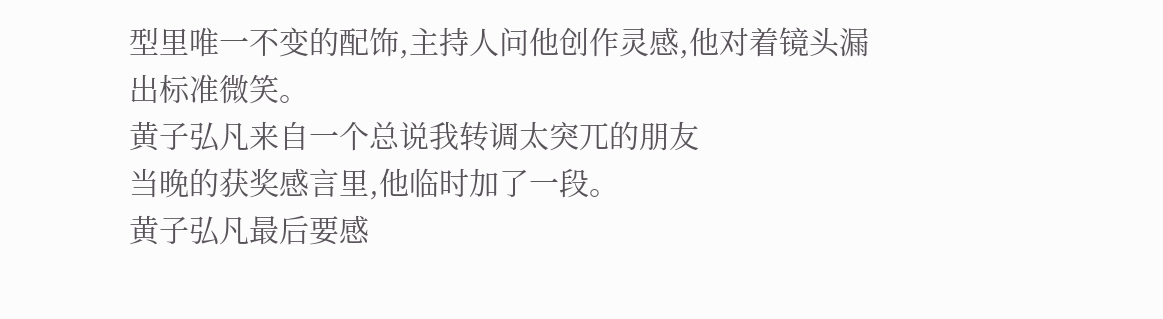型里唯一不变的配饰,主持人问他创作灵感,他对着镜头漏出标准微笑。
黄子弘凡来自一个总说我转调太突兀的朋友
当晚的获奖感言里,他临时加了一段。
黄子弘凡最后要感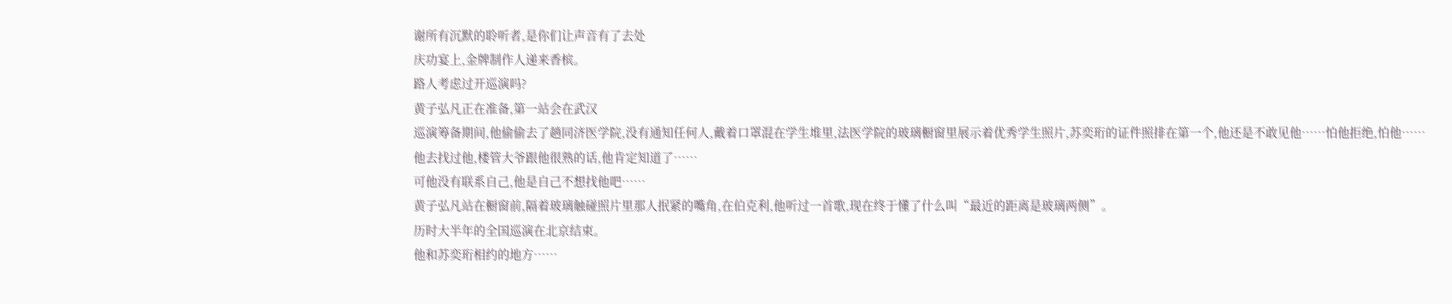谢所有沉默的聆听者,是你们让声音有了去处
庆功宴上,金牌制作人递来香槟。
路人考虑过开巡演吗?
黄子弘凡正在准备,第一站会在武汉
巡演筹备期间,他偷偷去了趟同济医学院,没有通知任何人,戴着口罩混在学生堆里,法医学院的玻璃橱窗里展示着优秀学生照片,苏奕珩的证件照排在第一个,他还是不敢见他……怕他拒绝,怕他……
他去找过他,楼管大爷跟他很熟的话,他肯定知道了……
可他没有联系自己,他是自己不想找他吧……
黄子弘凡站在橱窗前,隔着玻璃触碰照片里那人抿紧的嘴角,在伯克利,他听过一首歌,现在终于懂了什么叫“最近的距离是玻璃两侧”。
历时大半年的全国巡演在北京结束。
他和苏奕珩相约的地方……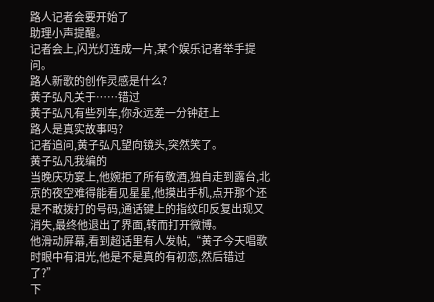路人记者会要开始了
助理小声提醒。
记者会上,闪光灯连成一片,某个娱乐记者举手提问。
路人新歌的创作灵感是什么?
黄子弘凡关于……错过
黄子弘凡有些列车,你永远差一分钟赶上
路人是真实故事吗?
记者追问,黄子弘凡望向镜头,突然笑了。
黄子弘凡我编的
当晚庆功宴上,他婉拒了所有敬酒,独自走到露台,北京的夜空难得能看见星星,他摸出手机,点开那个还是不敢拨打的号码,通话键上的指纹印反复出现又消失,最终他退出了界面,转而打开微博。
他滑动屏幕,看到超话里有人发帖,“黄子今天唱歌时眼中有泪光,他是不是真的有初恋,然后错过了?”
下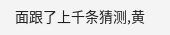面跟了上千条猜测,黄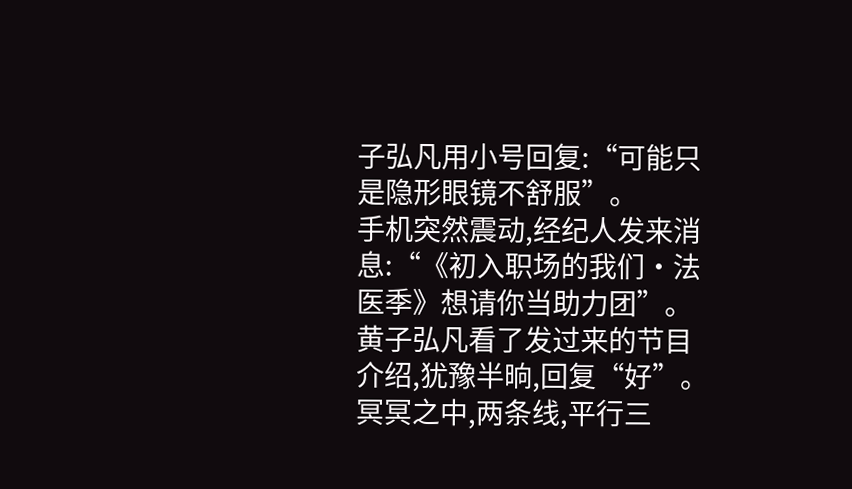子弘凡用小号回复:“可能只是隐形眼镜不舒服”。
手机突然震动,经纪人发来消息:“《初入职场的我们·法医季》想请你当助力团”。
黄子弘凡看了发过来的节目介绍,犹豫半晌,回复“好”。
冥冥之中,两条线,平行三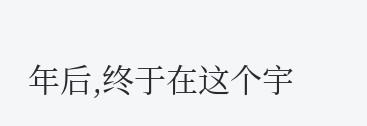年后,终于在这个宇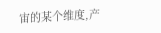宙的某个维度,产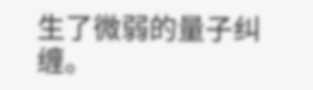生了微弱的量子纠缠。